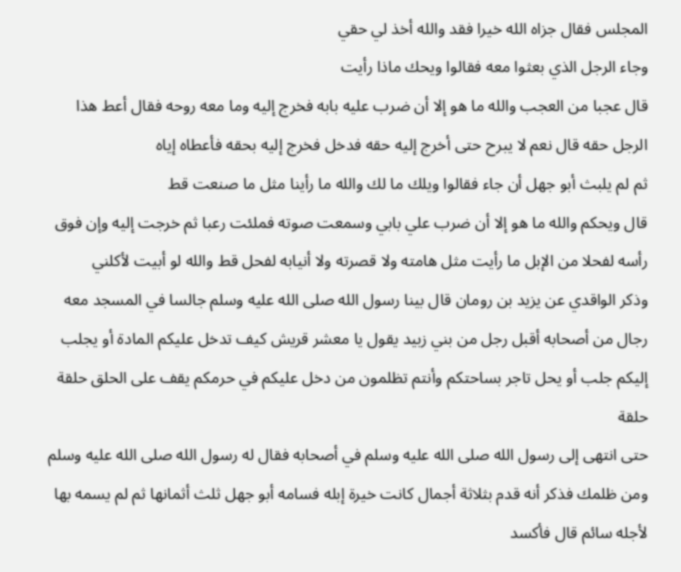المجلس فقال جزاه الله خيرا فقد والله أخذ لي حقي
وجاء الرجل الذي بعثوا معه فقالوا ويحك ماذا رأيت
قال عجبا من العجب والله ما هو إلا أن ضرب عليه بابه فخرج إليه وما معه روحه فقال أعط هذا الرجل حقه قال نعم لا يبرح حتى أخرج إليه حقه فدخل فخرج إليه بحقه فأعطاه إياه
ثم لم يلبث أبو جهل أن جاء فقالوا ويلك ما لك والله ما رأينا مثل ما صنعت قط
قال ويحكم والله ما هو إلا أن ضرب علي بابي وسمعت صوته فملئت رعبا ثم خرجت إليه وإن فوق رأسه لفحلا من الإبل ما رأيت مثل هامته ولا قصرته ولا أنيابه لفحل قط والله لو أبيت لأكلني
وذكر الواقدي عن يزيد بن رومان قال بينا رسول الله صلى الله عليه وسلم جالسا في المسجد معه رجال من أصحابه أقبل رجل من بني زبيد يقول يا معشر قريش كيف تدخل عليكم المادة أو يجلب إليكم جلب أو يحل تاجر بساحتكم وأنتم تظلمون من دخل عليكم في حرمكم يقف على الحلق حلقة حلقة
حتى انتهى إلى رسول الله صلى الله عليه وسلم في أصحابه فقال له رسول الله صلى الله عليه وسلم ومن ظلمك فذكر أنه قدم بثلاثة أجمال كانت خيرة إبله فسامه أبو جهل ثلث أثمانها ثم لم يسمه بها لأجله سائم قال فأكسد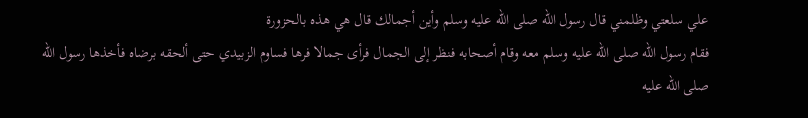علي سلعتي وظلمني قال رسول الله صلى الله عليه وسلم وأين أجمالك قال هي هذه بالحزورة
فقام رسول الله صلى الله عليه وسلم معه وقام أصحابه فنظر إلى الجمال فرأى جمالا فرها فساوم الزبيدي حتى ألحقه برضاه فأخذها رسول الله صلى الله عليه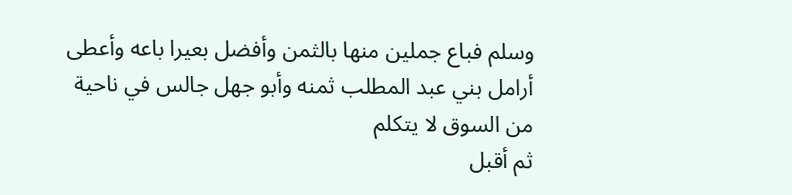وسلم فباع جملين منها بالثمن وأفضل بعيرا باعه وأعطى أرامل بني عبد المطلب ثمنه وأبو جهل جالس في ناحية من السوق لا يتكلم
ثم أقبل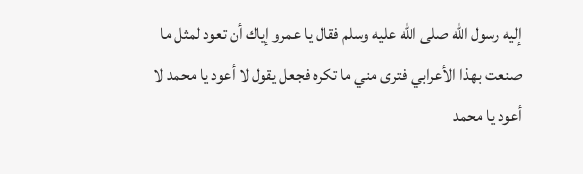إليه رسول الله صلى الله عليه وسلم فقال يا عمرو إياك أن تعود لمثل ما صنعت بهذا الأعرابي فترى مني ما تكره فجعل يقول لا أعود يا محمد لا أعود يا محمد